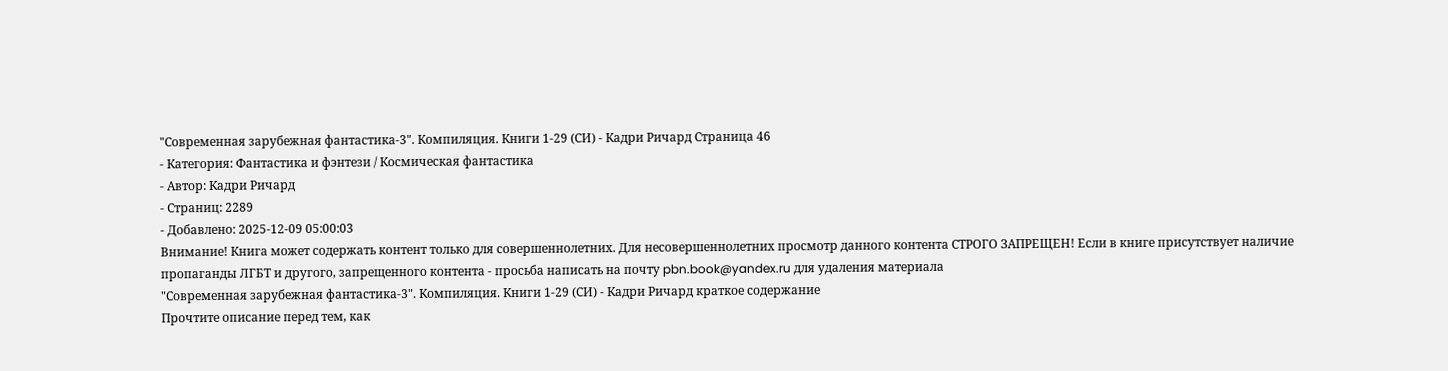"Современная зарубежная фантастика-3". Компиляция. Книги 1-29 (СИ) - Кадри Ричард Страница 46
- Категория: Фантастика и фэнтези / Космическая фантастика
- Автор: Кадри Ричард
- Страниц: 2289
- Добавлено: 2025-12-09 05:00:03
Внимание! Книга может содержать контент только для совершеннолетних. Для несовершеннолетних просмотр данного контента СТРОГО ЗАПРЕЩЕН! Если в книге присутствует наличие пропаганды ЛГБТ и другого, запрещенного контента - просьба написать на почту pbn.book@yandex.ru для удаления материала
"Современная зарубежная фантастика-3". Компиляция. Книги 1-29 (СИ) - Кадри Ричард краткое содержание
Прочтите описание перед тем, как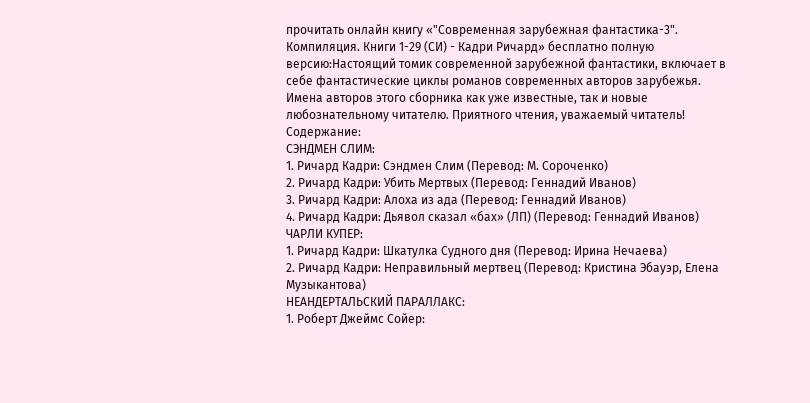прочитать онлайн книгу «"Современная зарубежная фантастика-3". Компиляция. Книги 1-29 (СИ) - Кадри Ричард» бесплатно полную версию:Настоящий томик современной зарубежной фантастики, включает в себе фантастические циклы романов современных авторов зарубежья. Имена авторов этого сборника как уже известные, так и новые любознательному читателю. Приятного чтения, уважаемый читатель!
Содержание:
СЭНДМЕН СЛИМ:
1. Ричард Кадри: Сэндмен Слим (Перевод: М. Сороченко)
2. Ричард Кадри: Убить Мертвых (Перевод: Геннадий Иванов)
3. Ричард Кадри: Алоха из ада (Перевод: Геннадий Иванов)
4. Ричард Кадри: Дьявол сказал «бах» (ЛП) (Перевод: Геннадий Иванов)
ЧАРЛИ КУПЕР:
1. Ричард Кадри: Шкатулка Судного дня (Перевод: Ирина Нечаева)
2. Ричард Кадри: Неправильный мертвец (Перевод: Кристина Эбауэр, Елена Музыкантова)
НЕАНДЕРТАЛЬСКИЙ ПАРАЛЛАКС:
1. Роберт Джеймс Сойер: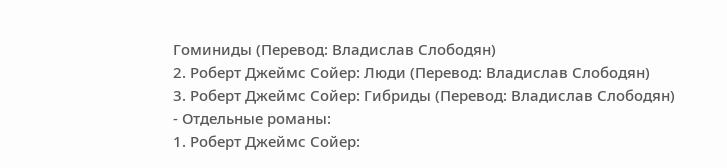Гоминиды (Перевод: Владислав Слободян)
2. Роберт Джеймс Сойер: Люди (Перевод: Владислав Слободян)
3. Роберт Джеймс Сойер: Гибриды (Перевод: Владислав Слободян)
- Отдельные романы:
1. Роберт Джеймс Сойер: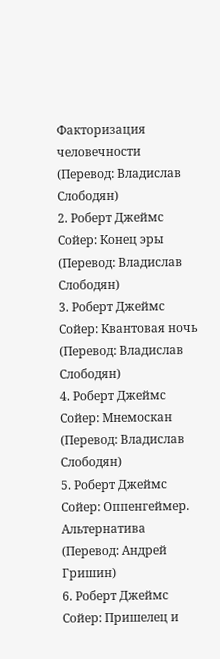Факторизация человечности (Перевод: Владислав Слободян)
2. Роберт Джеймс Сойер: Конец эры (Перевод: Владислав Слободян)
3. Роберт Джеймс Сойер: Квантовая ночь (Перевод: Владислав Слободян)
4. Роберт Джеймс Сойер: Мнемоскан (Перевод: Владислав Слободян)
5. Роберт Джеймс Сойер: Оппенгеймер. Альтернатива (Перевод: Андрей Гришин)
6. Роберт Джеймс Сойер: Пришелец и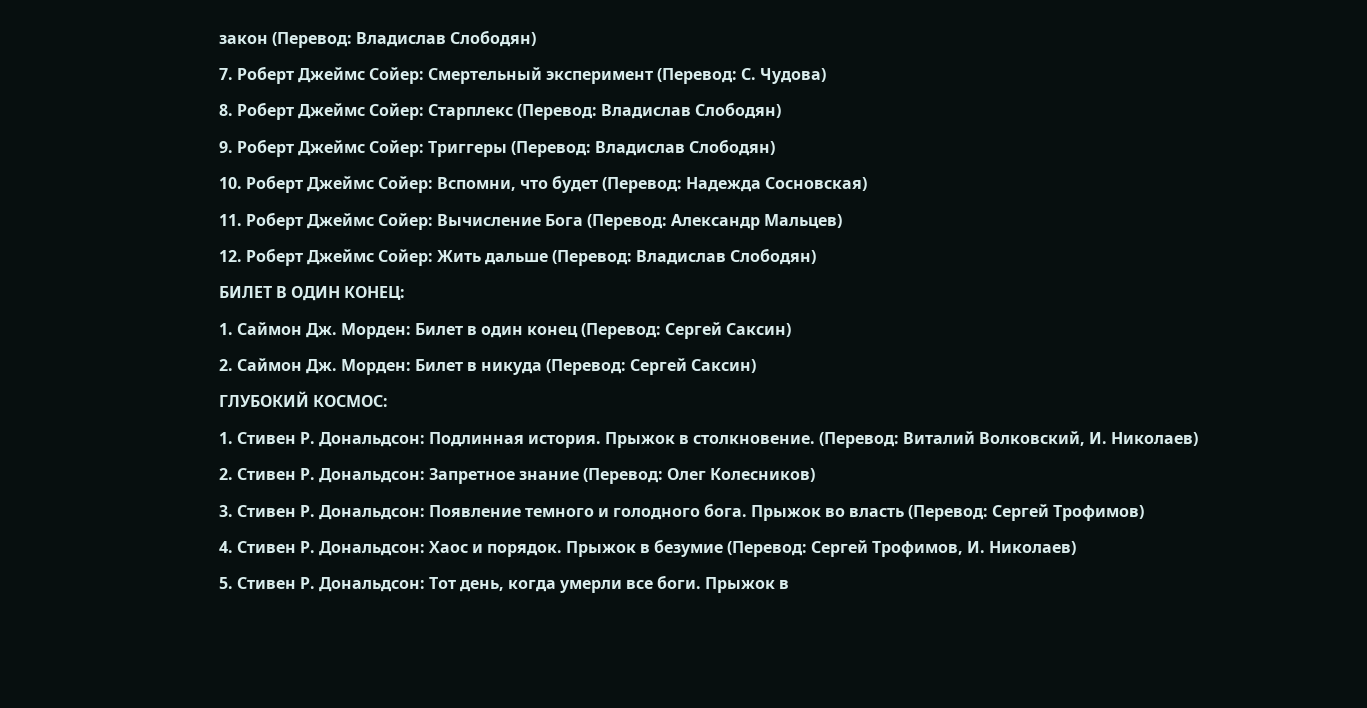закон (Перевод: Владислав Слободян)
7. Роберт Джеймс Сойер: Смертельный эксперимент (Перевод: С. Чудова)
8. Роберт Джеймс Сойер: Старплекс (Перевод: Владислав Слободян)
9. Роберт Джеймс Сойер: Триггеры (Перевод: Владислав Слободян)
10. Роберт Джеймс Сойер: Вспомни, что будет (Перевод: Надежда Сосновская)
11. Роберт Джеймс Сойер: Вычисление Бога (Перевод: Александр Мальцев)
12. Роберт Джеймс Сойер: Жить дальше (Перевод: Владислав Слободян)
БИЛЕТ В ОДИН КОНЕЦ:
1. Саймон Дж. Морден: Билет в один конец (Перевод: Сергей Саксин)
2. Саймон Дж. Морден: Билет в никуда (Перевод: Сергей Саксин)
ГЛУБОКИЙ КОСМОС:
1. Стивен Р. Дональдсон: Подлинная история. Прыжок в столкновение. (Перевод: Виталий Волковский, И. Николаев)
2. Стивен Р. Дональдсон: Запретное знание (Перевод: Олег Колесников)
3. Стивен Р. Дональдсон: Появление темного и голодного бога. Прыжок во власть (Перевод: Сергей Трофимов)
4. Стивен Р. Дональдсон: Хаос и порядок. Прыжок в безумие (Перевод: Сергей Трофимов, И. Николаев)
5. Стивен Р. Дональдсон: Тот день, когда умерли все боги. Прыжок в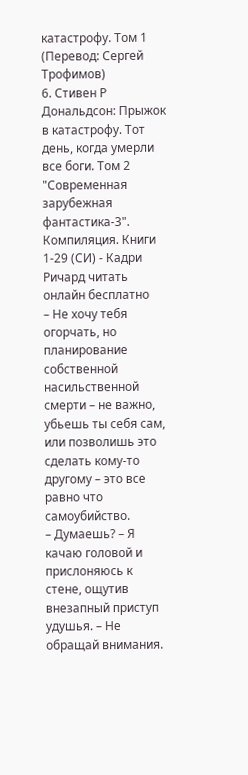катастрофу. Том 1 (Перевод: Сергей Трофимов)
6. Стивен Р Дональдсон: Прыжок в катастрофу. Тот день, когда умерли все боги. Том 2
"Современная зарубежная фантастика-3". Компиляция. Книги 1-29 (СИ) - Кадри Ричард читать онлайн бесплатно
– Не хочу тебя огорчать, но планирование собственной насильственной смерти – не важно, убьешь ты себя сам, или позволишь это сделать кому-то другому – это все равно что самоубийство.
– Думаешь? – Я качаю головой и прислоняюсь к стене, ощутив внезапный приступ удушья. – Не обращай внимания.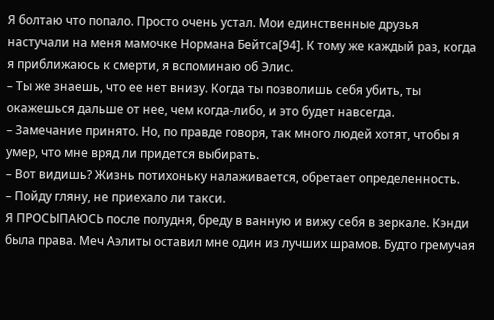Я болтаю что попало. Просто очень устал. Мои единственные друзья настучали на меня мамочке Нормана Бейтса[94]. К тому же каждый раз, когда я приближаюсь к смерти, я вспоминаю об Элис.
– Ты же знаешь, что ее нет внизу. Когда ты позволишь себя убить, ты окажешься дальше от нее, чем когда-либо, и это будет навсегда.
– Замечание принято. Но, по правде говоря, так много людей хотят, чтобы я умер, что мне вряд ли придется выбирать.
– Вот видишь? Жизнь потихоньку налаживается, обретает определенность.
– Пойду гляну, не приехало ли такси.
Я ПРОСЫПАЮСЬ после полудня, бреду в ванную и вижу себя в зеркале. Кэнди была права. Меч Аэлиты оставил мне один из лучших шрамов. Будто гремучая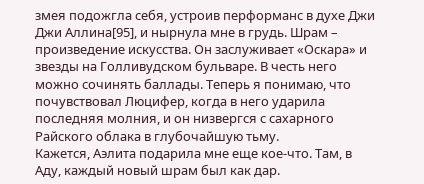змея подожгла себя, устроив перформанс в духе Джи Джи Аллина[95], и нырнула мне в грудь. Шрам – произведение искусства. Он заслуживает «Оскара» и звезды на Голливудском бульваре. В честь него можно сочинять баллады. Теперь я понимаю, что почувствовал Люцифер, когда в него ударила последняя молния, и он низвергся с сахарного Райского облака в глубочайшую тьму.
Кажется, Аэлита подарила мне еще кое-что. Там, в Аду, каждый новый шрам был как дар.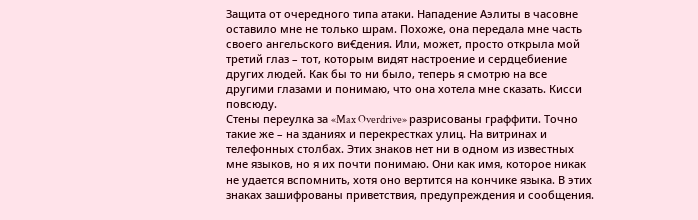Защита от очередного типа атаки. Нападение Аэлиты в часовне оставило мне не только шрам. Похоже, она передала мне часть своего ангельского ви€дения. Или, может, просто открыла мой третий глаз – тот, которым видят настроение и сердцебиение других людей. Как бы то ни было, теперь я смотрю на все другими глазами и понимаю, что она хотела мне сказать. Кисси повсюду.
Стены переулка за «Max Overdrive» разрисованы граффити. Точно такие же – на зданиях и перекрестках улиц. На витринах и телефонных столбах. Этих знаков нет ни в одном из известных мне языков, но я их почти понимаю. Они как имя, которое никак не удается вспомнить, хотя оно вертится на кончике языка. В этих знаках зашифрованы приветствия, предупреждения и сообщения.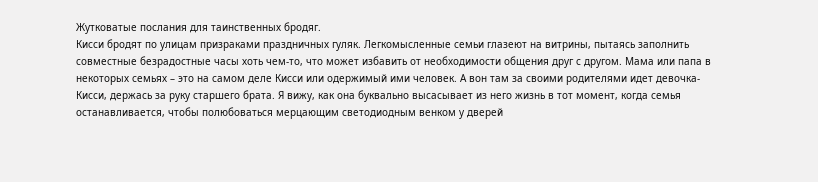Жутковатые послания для таинственных бродяг.
Кисси бродят по улицам призраками праздничных гуляк. Легкомысленные семьи глазеют на витрины, пытаясь заполнить совместные безрадостные часы хоть чем-то, что может избавить от необходимости общения друг с другом. Мама или папа в некоторых семьях – это на самом деле Кисси или одержимый ими человек. А вон там за своими родителями идет девочка-Кисси, держась за руку старшего брата. Я вижу, как она буквально высасывает из него жизнь в тот момент, когда семья останавливается, чтобы полюбоваться мерцающим светодиодным венком у дверей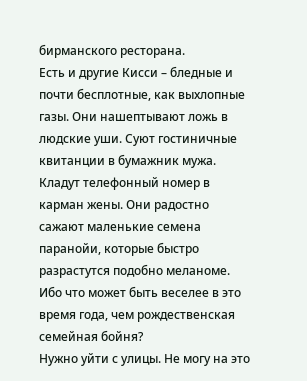бирманского ресторана.
Есть и другие Кисси – бледные и почти бесплотные, как выхлопные газы. Они нашептывают ложь в людские уши. Суют гостиничные квитанции в бумажник мужа. Кладут телефонный номер в карман жены. Они радостно сажают маленькие семена паранойи, которые быстро разрастутся подобно меланоме. Ибо что может быть веселее в это время года, чем рождественская семейная бойня?
Нужно уйти с улицы. Не могу на это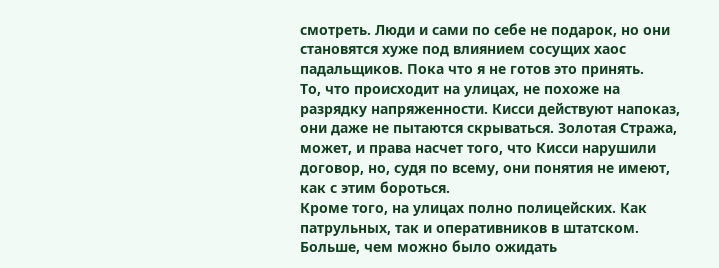смотреть. Люди и сами по себе не подарок, но они становятся хуже под влиянием сосущих хаос падальщиков. Пока что я не готов это принять.
То, что происходит на улицах, не похоже на разрядку напряженности. Кисси действуют напоказ, они даже не пытаются скрываться. Золотая Стража, может, и права насчет того, что Кисси нарушили договор, но, судя по всему, они понятия не имеют, как с этим бороться.
Кроме того, на улицах полно полицейских. Как патрульных, так и оперативников в штатском. Больше, чем можно было ожидать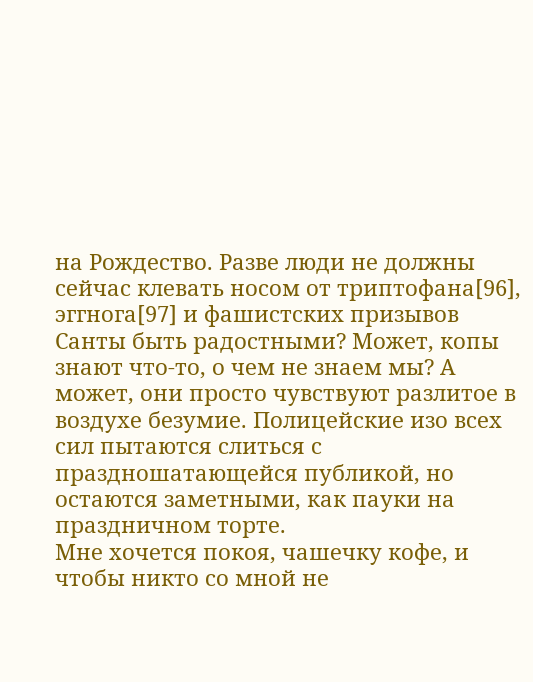на Рождество. Разве люди не должны сейчас клевать носом от триптофана[96], эггнога[97] и фашистских призывов Санты быть радостными? Может, копы знают что-то, о чем не знаем мы? А может, они просто чувствуют разлитое в воздухе безумие. Полицейские изо всех сил пытаются слиться с праздношатающейся публикой, но остаются заметными, как пауки на праздничном торте.
Мне хочется покоя, чашечку кофе, и чтобы никто со мной не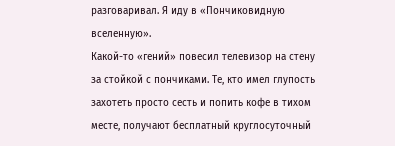разговаривал. Я иду в «Пончиковидную вселенную».
Какой-то «гений» повесил телевизор на стену за стойкой с пончиками. Те, кто имел глупость захотеть просто сесть и попить кофе в тихом месте, получают бесплатный круглосуточный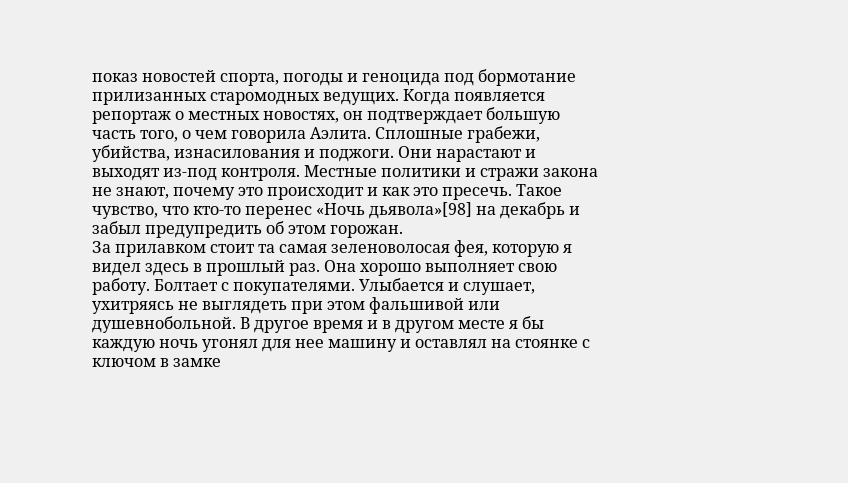показ новостей спорта, погоды и геноцида под бормотание прилизанных старомодных ведущих. Когда появляется репортаж о местных новостях, он подтверждает большую часть того, о чем говорила Аэлита. Сплошные грабежи, убийства, изнасилования и поджоги. Они нарастают и выходят из-под контроля. Местные политики и стражи закона не знают, почему это происходит и как это пресечь. Такое чувство, что кто-то перенес «Ночь дьявола»[98] на декабрь и забыл предупредить об этом горожан.
За прилавком стоит та самая зеленоволосая фея, которую я видел здесь в прошлый раз. Она хорошо выполняет свою работу. Болтает с покупателями. Улыбается и слушает, ухитряясь не выглядеть при этом фальшивой или душевнобольной. В другое время и в другом месте я бы каждую ночь угонял для нее машину и оставлял на стоянке с ключом в замке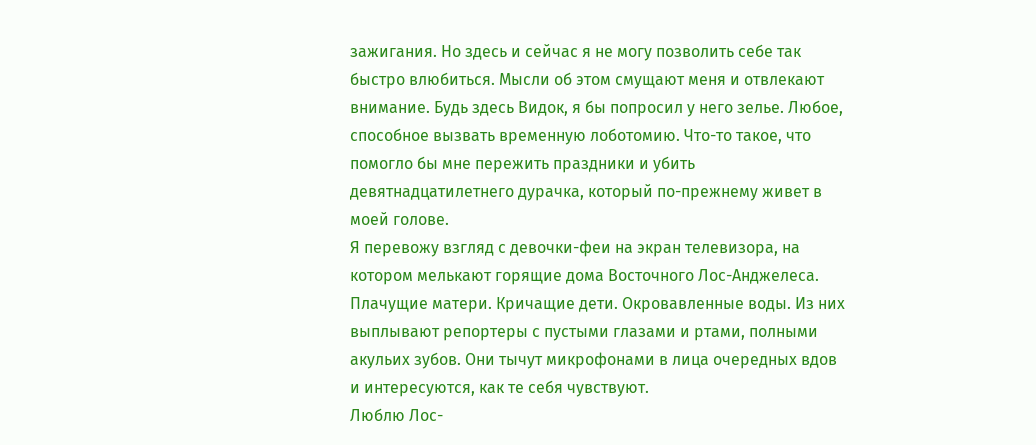зажигания. Но здесь и сейчас я не могу позволить себе так быстро влюбиться. Мысли об этом смущают меня и отвлекают внимание. Будь здесь Видок, я бы попросил у него зелье. Любое, способное вызвать временную лоботомию. Что-то такое, что помогло бы мне пережить праздники и убить девятнадцатилетнего дурачка, который по-прежнему живет в моей голове.
Я перевожу взгляд с девочки-феи на экран телевизора, на котором мелькают горящие дома Восточного Лос-Анджелеса. Плачущие матери. Кричащие дети. Окровавленные воды. Из них выплывают репортеры с пустыми глазами и ртами, полными акульих зубов. Они тычут микрофонами в лица очередных вдов и интересуются, как те себя чувствуют.
Люблю Лос-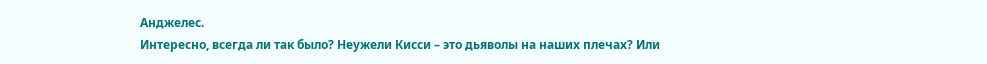Анджелес.
Интересно, всегда ли так было? Неужели Кисси – это дьяволы на наших плечах? Или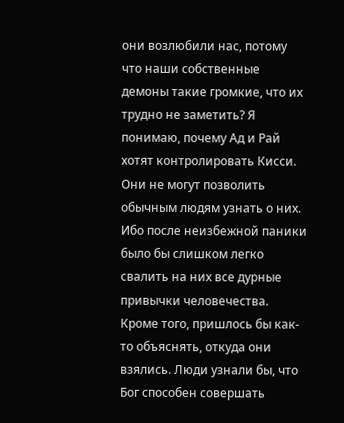они возлюбили нас, потому что наши собственные демоны такие громкие, что их трудно не заметить? Я понимаю, почему Ад и Рай хотят контролировать Кисси. Они не могут позволить обычным людям узнать о них. Ибо после неизбежной паники было бы слишком легко свалить на них все дурные привычки человечества. Кроме того, пришлось бы как-то объяснять, откуда они взялись. Люди узнали бы, что Бог способен совершать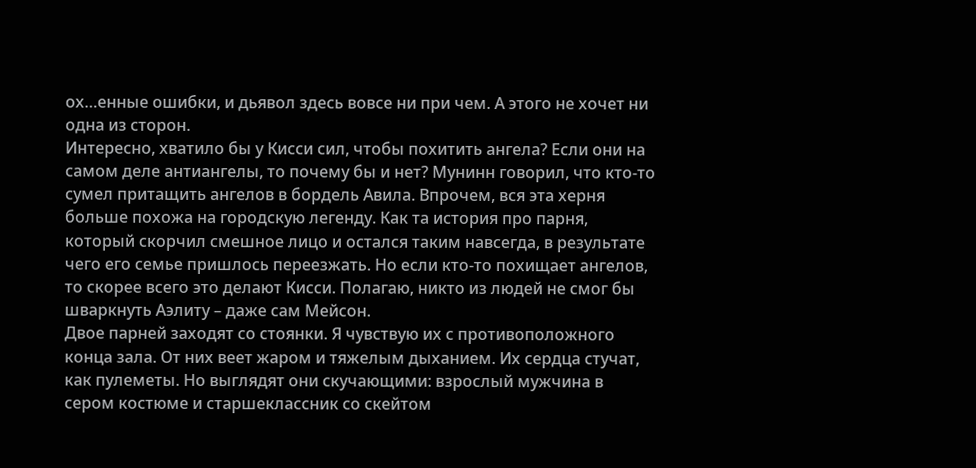ох…енные ошибки, и дьявол здесь вовсе ни при чем. А этого не хочет ни одна из сторон.
Интересно, хватило бы у Кисси сил, чтобы похитить ангела? Если они на самом деле антиангелы, то почему бы и нет? Мунинн говорил, что кто-то сумел притащить ангелов в бордель Авила. Впрочем, вся эта херня больше похожа на городскую легенду. Как та история про парня, который скорчил смешное лицо и остался таким навсегда, в результате чего его семье пришлось переезжать. Но если кто-то похищает ангелов, то скорее всего это делают Кисси. Полагаю, никто из людей не смог бы шваркнуть Аэлиту – даже сам Мейсон.
Двое парней заходят со стоянки. Я чувствую их с противоположного конца зала. От них веет жаром и тяжелым дыханием. Их сердца стучат, как пулеметы. Но выглядят они скучающими: взрослый мужчина в сером костюме и старшеклассник со скейтом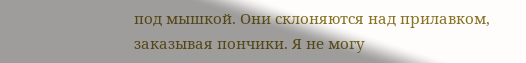под мышкой. Они склоняются над прилавком, заказывая пончики. Я не могу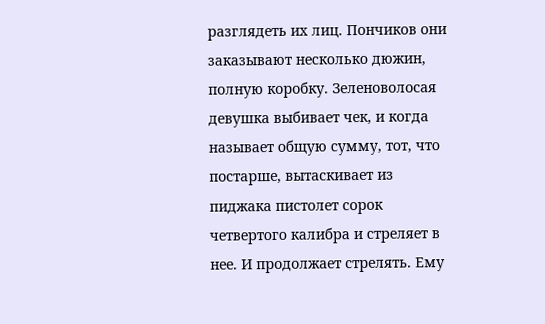разглядеть их лиц. Пончиков они заказывают несколько дюжин, полную коробку. Зеленоволосая девушка выбивает чек, и когда называет общую сумму, тот, что постарше, вытаскивает из пиджака пистолет сорок четвертого калибра и стреляет в нее. И продолжает стрелять. Ему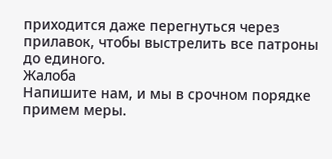приходится даже перегнуться через прилавок, чтобы выстрелить все патроны до единого.
Жалоба
Напишите нам, и мы в срочном порядке примем меры.